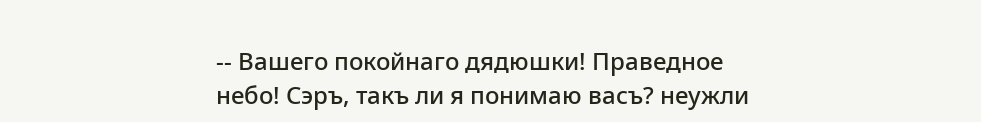-- Вашего покойнаго дядюшки! Праведное небо! Сэръ, такъ ли я понимаю васъ? неужли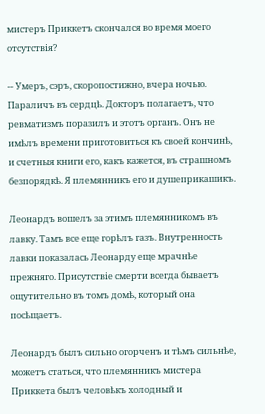мистеръ Приккетъ скончался во время моего отсутствія?

-- Умеръ, сэръ, скоропостижно, вчера ночью. Параличъ въ сердцѣ. Докторъ полагаетъ, что ревматизмъ поразилъ и этотъ органъ. Онъ не имѣлъ времени приготовиться къ своей кончинѣ, и счетныя книги его, какъ кажется, въ страшномъ безпорядкѣ. Я племянникъ его и душеприкашикъ.

Леонардъ вошелъ за этимъ племянникомъ въ лавку. Тамъ все еще горѣлъ газъ. Внутренность лавки показалась Леонарду еще мрачнѣе прежняго. Присутствіе смерти всегда бываетъ ощутительно въ томъ домѣ, который она посѣщаетъ.

Леонардъ былъ сильно огорченъ и тѣмъ сильнѣе, можетъ статься, что племянникъ мистера Приккета былъ человѣкъ холодный и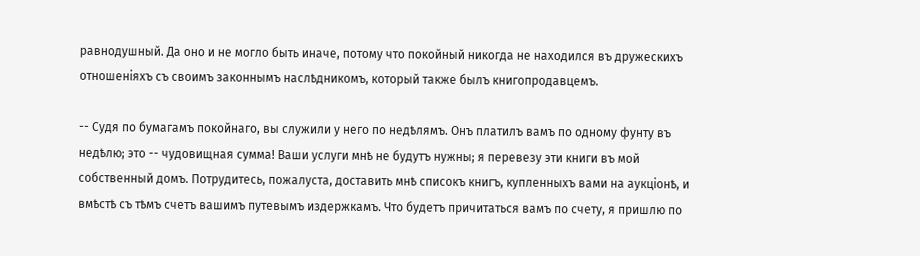равнодушный. Да оно и не могло быть иначе, потому что покойный никогда не находился въ дружескихъ отношеніяхъ съ своимъ законнымъ наслѣдникомъ, который также былъ книгопродавцемъ.

-- Судя по бумагамъ покойнаго, вы служили у него по недѣлямъ. Онъ платилъ вамъ по одному фунту въ недѣлю; это -- чудовищная сумма! Ваши услуги мнѣ не будутъ нужны; я перевезу эти книги въ мой собственный домъ. Потрудитесь, пожалуста, доставить мнѣ списокъ книгъ, купленныхъ вами на аукціонѣ, и вмѣстѣ съ тѣмъ счетъ вашимъ путевымъ издержкамъ. Что будетъ причитаться вамъ по счету, я пришлю по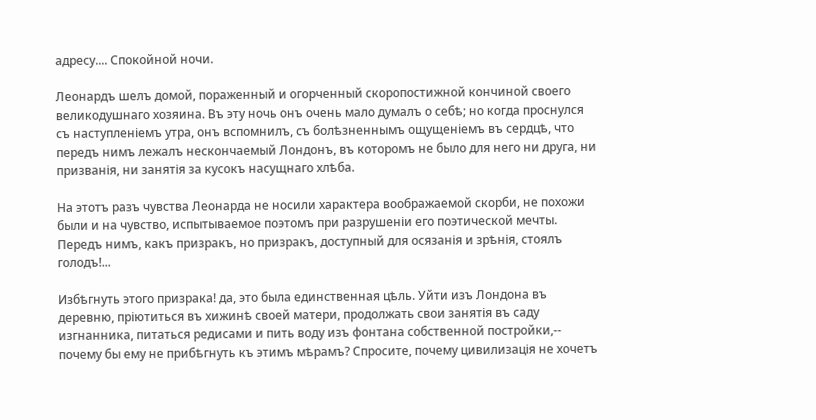адресу.... Спокойной ночи.

Леонардъ шелъ домой, пораженный и огорченный скоропостижной кончиной своего великодушнаго хозяина. Въ эту ночь онъ очень мало думалъ о себѣ; но когда проснулся съ наступленіемъ утра, онъ вспомнилъ, съ болѣзненнымъ ощущеніемъ въ сердцѣ, что передъ нимъ лежалъ нескончаемый Лондонъ, въ которомъ не было для него ни друга, ни призванія, ни занятія за кусокъ насущнаго хлѣба.

На этотъ разъ чувства Леонарда не носили характера воображаемой скорби, не похожи были и на чувство, испытываемое поэтомъ при разрушеніи его поэтической мечты. Передъ нимъ, какъ призракъ, но призракъ, доступный для осязанія и зрѣнія, стоялъ голодъ!...

Избѣгнуть этого призрака! да, это была единственная цѣль. Уйти изъ Лондона въ деревню, пріютиться въ хижинѣ своей матери, продолжать свои занятія въ саду изгнанника, питаться редисами и пить воду изъ фонтана собственной постройки,-- почему бы ему не прибѣгнуть къ этимъ мѣрамъ? Спросите, почему цивилизація не хочетъ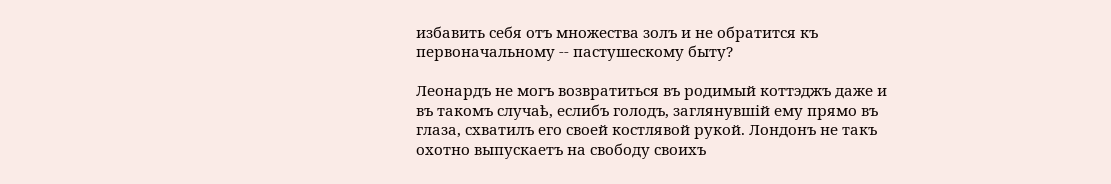избавить себя отъ множества золъ и не обратится къ первоначальному -- пастушескому быту?

Леонардъ не могъ возвратиться въ родимый коттэджъ даже и въ такомъ случаѣ, еслибъ голодъ, заглянувшій ему прямо въ глаза, схватилъ его своей костлявой рукой. Лондонъ не такъ охотно выпускаетъ на свободу своихъ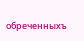обреченныхъ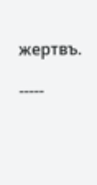жертвъ.

-----